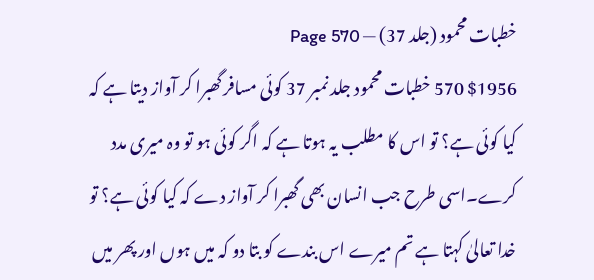خطبات محمود (جلد 37) — Page 570
$1956 570 خطبات محمود جلد نمبر 37 کوئی مسافر گھبرا کر آواز دیتا ہے کہ کیا کوئی ہے؟ تو اس کا مطلب یہ ہوتا ہے کہ اگر کوئی ہو تو وہ میری مدد کرے۔اسی طرح جب انسان بھی گھبرا کر آواز دے کہ کیا کوئی ہے؟ تو خدا تعالیٰ کہتا ہے تم میرے اس بندے کو بتا دو کہ میں ہوں اور پھر میں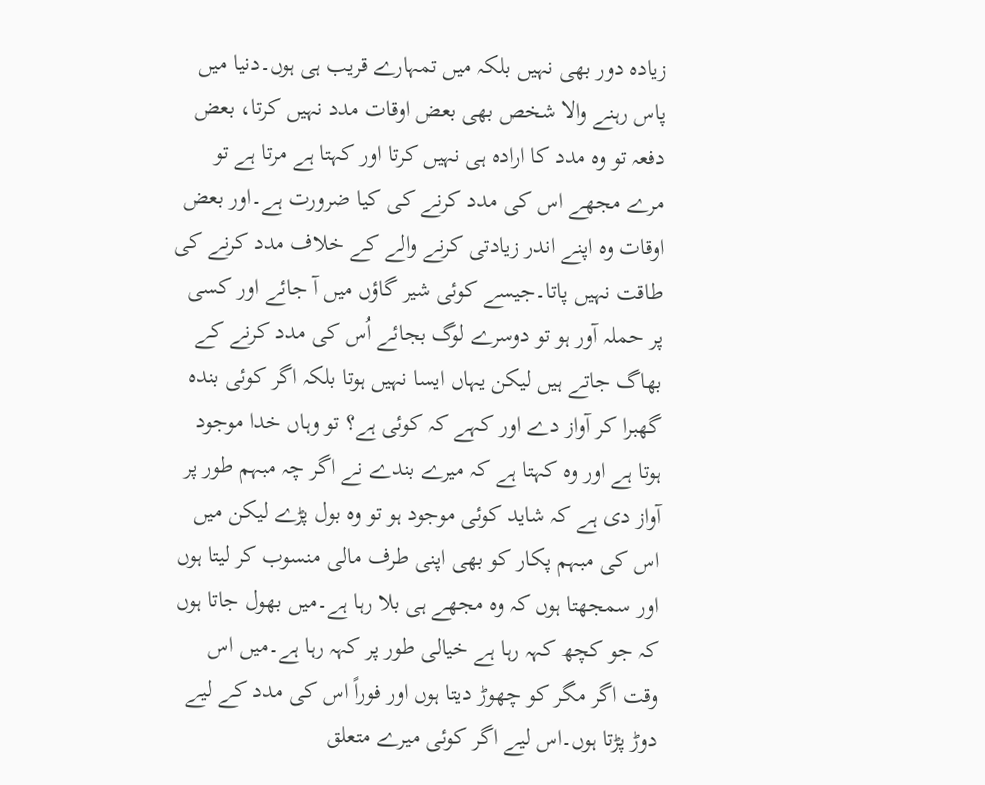زیادہ دور بھی نہیں بلکہ میں تمہارے قریب ہی ہوں۔دنیا میں پاس رہنے والا شخص بھی بعض اوقات مدد نہیں کرتا، بعض دفعہ تو وہ مدد کا ارادہ ہی نہیں کرتا اور کہتا ہے مرتا ہے تو مرے مجھے اس کی مدد کرنے کی کیا ضرورت ہے۔اور بعض اوقات وہ اپنے اندر زیادتی کرنے والے کے خلاف مدد کرنے کی طاقت نہیں پاتا۔جیسے کوئی شیر گاؤں میں آ جائے اور کسی پر حملہ آور ہو تو دوسرے لوگ بجائے اُس کی مدد کرنے کے بھاگ جاتے ہیں لیکن یہاں ایسا نہیں ہوتا بلکہ اگر کوئی بندہ گھبرا کر آواز دے اور کہے کہ کوئی ہے؟ تو وہاں خدا موجود ہوتا ہے اور وہ کہتا ہے کہ میرے بندے نے اگر چہ مبہم طور پر آواز دی ہے کہ شاید کوئی موجود ہو تو وہ بول پڑے لیکن میں اس کی مبہم پکار کو بھی اپنی طرف مالی منسوب کر لیتا ہوں اور سمجھتا ہوں کہ وہ مجھے ہی بلا رہا ہے۔میں بھول جاتا ہوں کہ جو کچھ کہہ رہا ہے خیالی طور پر کہہ رہا ہے۔میں اس وقت اگر مگر کو چھوڑ دیتا ہوں اور فوراً اس کی مدد کے لیے دوڑ پڑتا ہوں۔اس لیے اگر کوئی میرے متعلق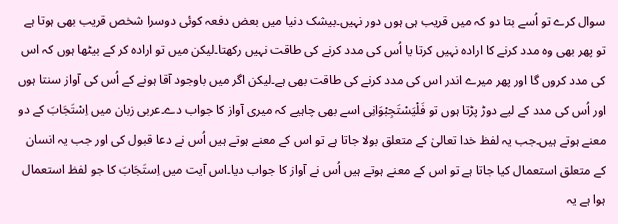سوال کرے تو اُسے بتا دو کہ میں قریب ہی ہوں دور نہیں۔بیشک دنیا میں بعض دفعہ کوئی دوسرا شخص قریب بھی ہوتا ہے تو پھر بھی وہ مدد کرنے کا ارادہ نہیں کرتا یا اُس کی مدد کرنے کی طاقت نہیں رکھتا۔لیکن میں تو ارادہ کر کے بیٹھا ہوں کہ اس کی مدد کروں گا اور پھر میرے اندر اس کی مدد کرنے کی طاقت بھی ہے۔لیکن اگر میں باوجود آقا ہونے کے اُس کی آواز سنتا ہوں اور اُس کی مدد کے لیے دوڑ پڑتا ہوں تو فَلْيَسْتَجِبْوَانِى اسے بھی چاہیے کہ میری آواز کا جواب دے۔عربی زبان میں اِسْتَجَابَ کے دو معنے ہوتے ہیں۔جب یہ لفظ خدا تعالیٰ کے متعلق بولا جاتا ہے تو اس کے معنے ہوتے ہیں اُس نے دعا قبول کی اور جب یہ انسان کے متعلق استعمال کیا جاتا ہے تو اس کے معنے ہوتے ہیں اُس نے آواز کا جواب دیا۔اس آیت میں اِستَجَابَ کا جو لفظ استعمال ہوا ہے یہ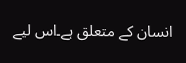انسان کے متعلق ہے۔اس لیے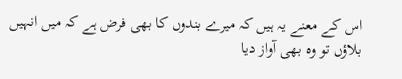اس کے معنے یہ ہیں کہ میرے بندوں کا بھی فرض ہے کہ میں انہیں بلاؤں تو وہ بھی آواز دیا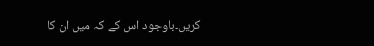کریں۔باوجود اس کے کہ میں ان کا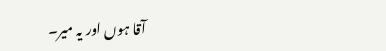آقا ہوں اور یہ میر۔